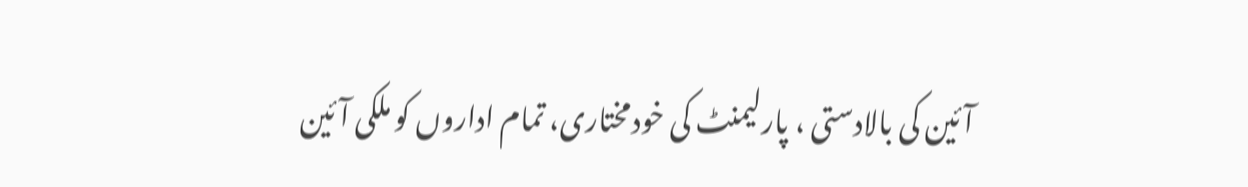آئین کی بالادستی ، پارلیمنٹ کی خودمختاری، تمام اداروں کو ملکی آئین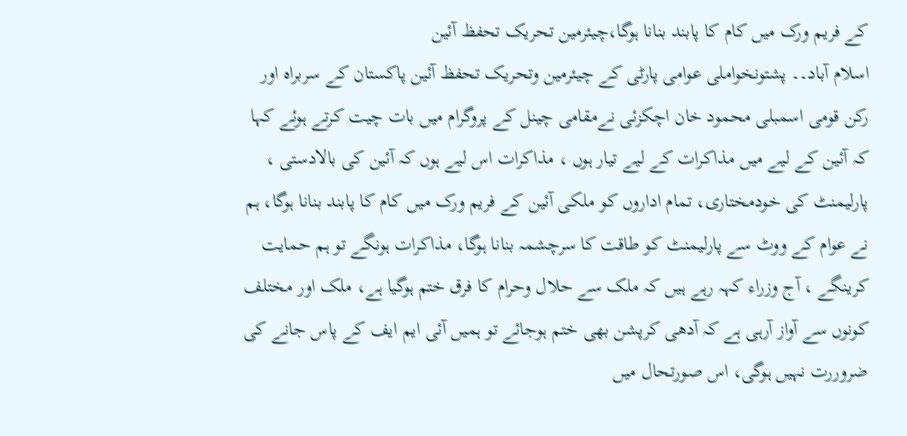کے فریم ورک میں کام کا پابند بنانا ہوگا،چیئرمین تحریک تحفظ آئین
اسلام آباد۔۔ پشتونخواملی عوامی پارٹی کے چیئرمین وتحریک تحفظ آئین پاکستان کے سربراہ اور رکن قومی اسمبلی محمود خان اچکزئی نےمقامی چینل کے پروگرام میں بات چیت کرتے ہوئے کہا کہ آئین کے لیے میں مذاکرات کے لیے تیار ہوں ، مذاکرات اس لیے ہوں کہ آئین کی بالادستی ، پارلیمنٹ کی خودمختاری، تمام اداروں کو ملکی آئین کے فریم ورک میں کام کا پابند بنانا ہوگا، ہم نے عوام کے ووٹ سے پارلیمنٹ کو طاقت کا سرچشمہ بنانا ہوگا، مذاکرات ہونگے تو ہم حمایت کرینگے ، آج وزراء کہہ رہے ہیں کہ ملک سے حلال وحرام کا فرق ختم ہوگیا ہے، ملک اور مختلف کونوں سے آواز آرہی ہے کہ آدھی کرپشن بھی ختم ہوجائے تو ہمیں آئی ایم ایف کے پاس جانے کی ضروررت نہیں ہوگی، اس صورتحال میں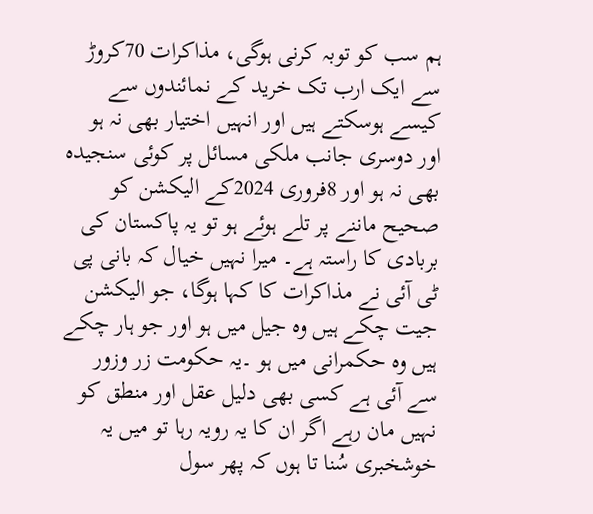ہم سب کو توبہ کرنی ہوگی، مذاکرات 70کروڑ سے ایک ارب تک خرید کے نمائندوں سے کیسے ہوسکتے ہیں اور انہیں اختیار بھی نہ ہو اور دوسری جانب ملکی مسائل پر کوئی سنجیدہ بھی نہ ہو اور 8فروری 2024کے الیکشن کو صحیح ماننے پر تلے ہوئے ہو تو یہ پاکستان کی بربادی کا راستہ ہے۔ میرا نہیں خیال کہ بانی پی ٹی آئی نے مذاکرات کا کہا ہوگا، جو الیکشن جیت چکے ہیں وہ جیل میں ہو اور جو ہار چکے ہیں وہ حکمرانی میں ہو ۔یہ حکومت زر وزور سے آئی ہے کسی بھی دلیل عقل اور منطق کو نہیں مان رہے اگر ان کا یہ رویہ رہا تو میں یہ خوشخبری سُنا تا ہوں کہ پھر سول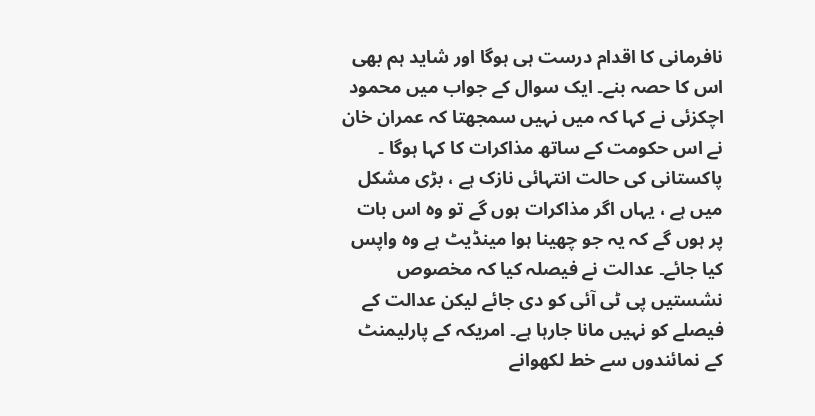نافرمانی کا اقدام درست ہی ہوگا اور شاید ہم بھی اس کا حصہ بنے۔ ایک سوال کے جواب میں محمود اچکزئی نے کہا کہ میں نہیں سمجھتا کہ عمران خان نے اس حکومت کے ساتھ مذاکرات کا کہا ہوگا ۔ پاکستانی کی حالت انتہائی نازک ہے ، بڑی مشکل میں ہے ، یہاں اگر مذاکرات ہوں گے تو وہ اس بات پر ہوں گے کہ یہ جو چھینا ہوا مینڈیٹ ہے وہ واپس کیا جائے۔ عدالت نے فیصلہ کیا کہ مخصوص نشستیں پی ٹی آئی کو دی جائے لیکن عدالت کے فیصلے کو نہیں مانا جارہا ہے۔ امریکہ کے پارلیمنٹ کے نمائندوں سے خط لکھوانے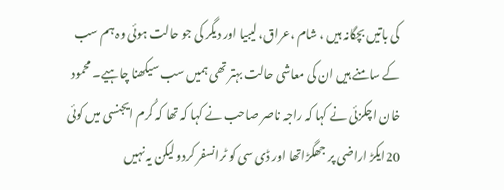کی باتیں بچگانہ ہیں ، شام ،عراق، لیبیا اور دیگر کی جو حالت ہوئی وہ ہم سب کے سامنے ہیں ان کی معاشی حالت بہتر تھی ہمیں سب سیکھنا چاہیے۔ محمود خان اچکزئی نے کہا کہ راجہ ناصر صاحب نے کہا کہ تھا کہ کُرم ایجنسی میں کوئی 20ایکڑ اراضی پر جھگڑاتھا اور ڈی سی کو ٹرانسفر کردو لیکن یہ نہیں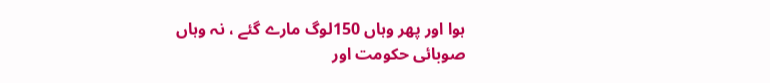ہوا اور پھر وہاں 150لوگ مارے گئے ، نہ وہاں صوبائی حکومت اور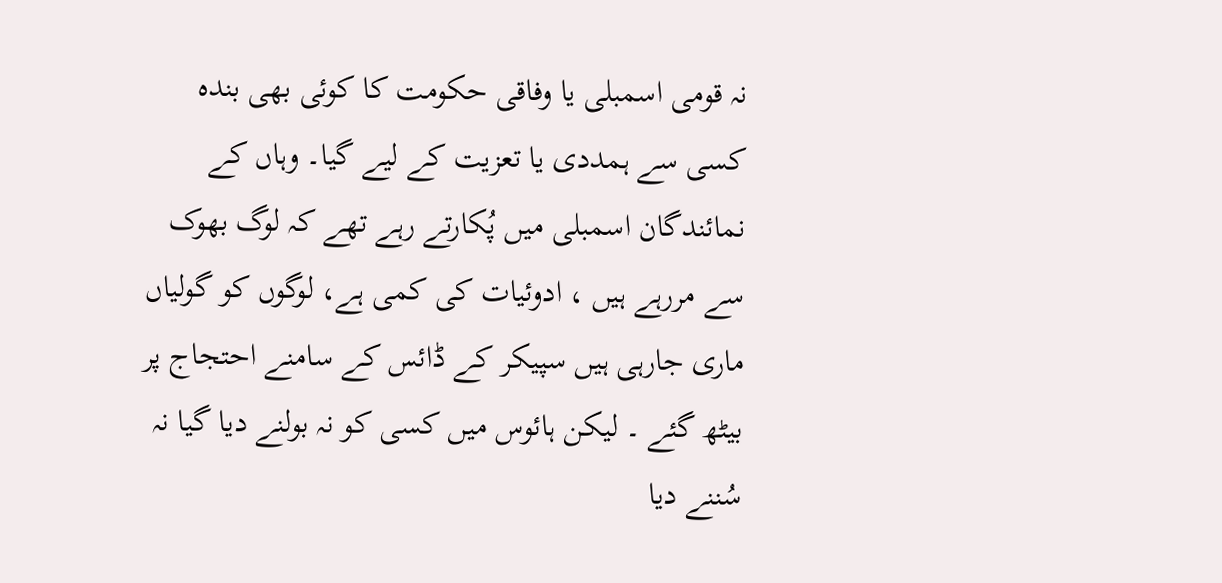نہ قومی اسمبلی یا وفاقی حکومت کا کوئی بھی بندہ کسی سے ہمددی یا تعزیت کے لیے گیا۔ وہاں کے نمائندگان اسمبلی میں پُکارتے رہے تھے کہ لوگ بھوک سے مررہے ہیں ، ادوئیات کی کمی ہے، لوگوں کو گولیاں ماری جارہی ہیں سپیکر کے ڈائس کے سامنے احتجاج پر بیٹھ گئے ۔ لیکن ہائوس میں کسی کو نہ بولنے دیا گیا نہ سُننے دیا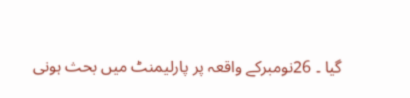گیا ۔ 26نومبرکے واقعہ پر پارلیمنٹ میں بحث ہونی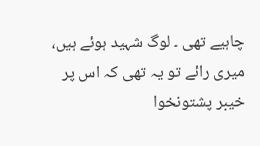چاہیے تھی ۔ لوگ شہید ہوئے ہیں، میری رائے تو یہ تھی کہ اس پر خیبر پشتونخوا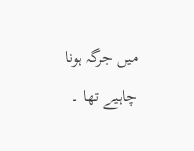میں جرگہ ہونا چاہیے تھا ۔